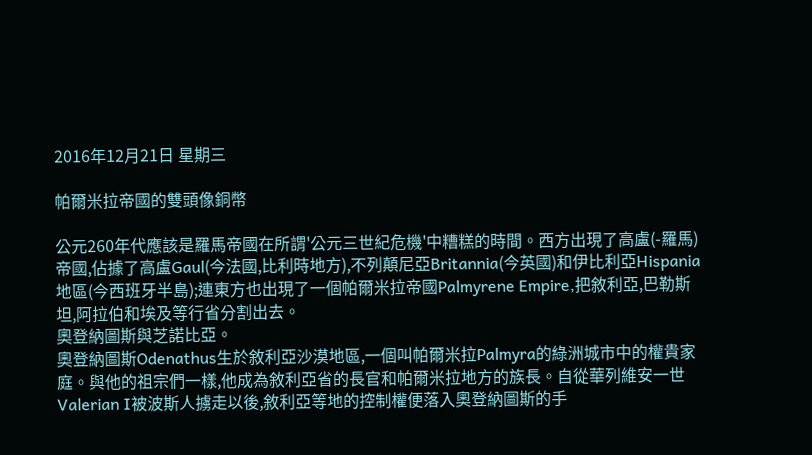2016年12月21日 星期三

帕爾米拉帝國的雙頭像銅幣

公元260年代應該是羅馬帝國在所謂'公元三世紀危機'中糟糕的時間。西方出現了高盧(-羅馬)帝國,佔據了高盧Gaul(今法國,比利時地方),不列顛尼亞Britannia(今英國)和伊比利亞Hispania地區(今西班牙半島);連東方也出現了一個帕爾米拉帝國Palmyrene Empire,把敘利亞,巴勒斯坦,阿拉伯和埃及等行省分割出去。
奧登納圖斯與芝諾比亞。
奧登納圖斯Odenathus生於敘利亞沙漠地區,一個叫帕爾米拉Palmyra的綠洲城市中的權貴家庭。與他的祖宗們一樣,他成為敘利亞省的長官和帕爾米拉地方的族長。自從華列維安一世Valerian I被波斯人擄走以後,敘利亞等地的控制權便落入奧登納圖斯的手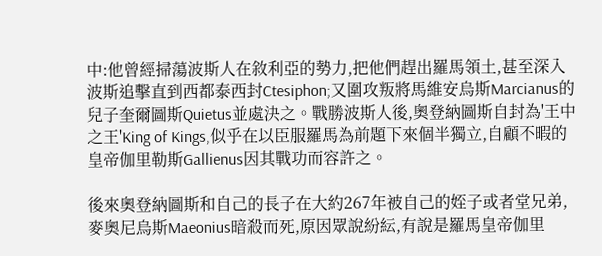中:他曾經掃蕩波斯人在敘利亞的勢力,把他們趕出羅馬領土,甚至深入波斯追擊直到西都泰西封Ctesiphon;又圍攻叛將馬維安烏斯Marcianus的兒子奎爾圖斯Quietus並處決之。戰勝波斯人後,奧登納圖斯自封為'王中之王'King of Kings,似乎在以臣服羅馬為前題下來個半獨立,自顧不暇的皇帝伽里勒斯Gallienus因其戰功而容許之。

後來奧登納圖斯和自己的長子在大約267年被自己的姪子或者堂兄弟,麥奧尼烏斯Maeonius暗殺而死,原因眾說紛紜,有說是羅馬皇帝伽里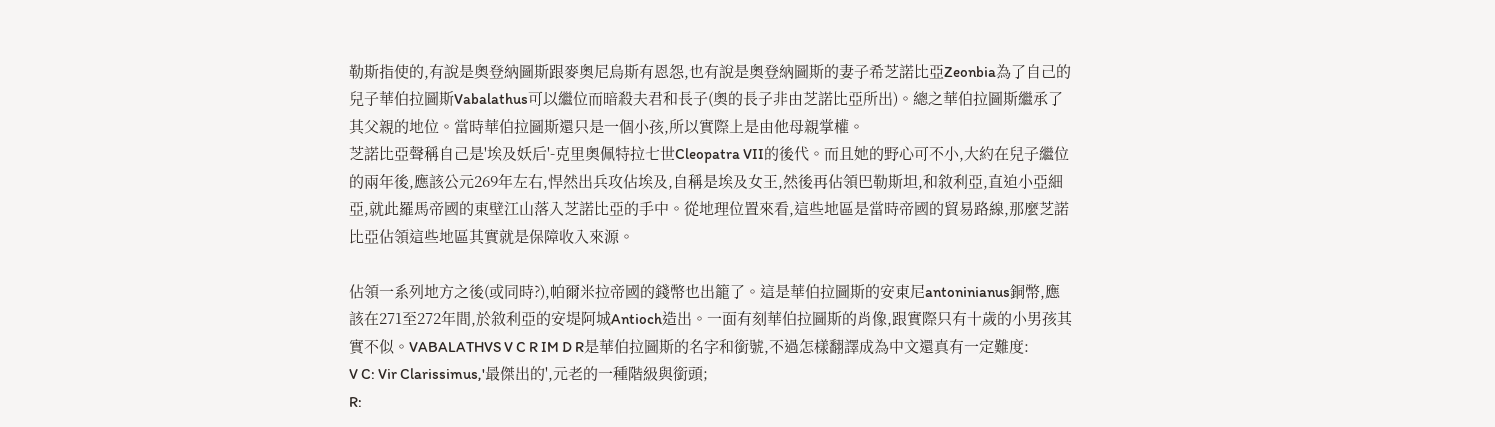勒斯指使的,有說是奧登納圖斯跟麥奧尼烏斯有恩怨,也有說是奧登納圖斯的妻子希芝諾比亞Zeonbia為了自己的兒子華伯拉圖斯Vabalathus可以繼位而暗殺夫君和長子(奧的長子非由芝諾比亞所出)。總之華伯拉圖斯繼承了其父親的地位。當時華伯拉圖斯還只是一個小孩,所以實際上是由他母親掌權。
芝諾比亞聲稱自己是'埃及妖后'-克里奧佩特拉七世Cleopatra VII的後代。而且她的野心可不小,大約在兒子繼位的兩年後,應該公元269年左右,悍然出兵攻佔埃及,自稱是埃及女王,然後再佔領巴勒斯坦,和敘利亞,直迫小亞細亞,就此羅馬帝國的東壁江山落入芝諾比亞的手中。從地理位置來看,這些地區是當時帝國的貿易路線,那麼芝諾比亞佔領這些地區其實就是保障收入來源。

佔領一系列地方之後(或同時?),帕爾米拉帝國的錢幣也出籠了。這是華伯拉圖斯的安東尼antoninianus銅幣,應該在271至272年間,於敘利亞的安堤阿城Antioch造出。一面有刻華伯拉圖斯的肖像,跟實際只有十歲的小男孩其實不似。VABALATHVS V C R IM D R是華伯拉圖斯的名字和銜號,不過怎樣翻譯成為中文還真有一定難度:
V C: Vir Clarissimus,'最傑出的',元老的一種階級與銜頭;
R: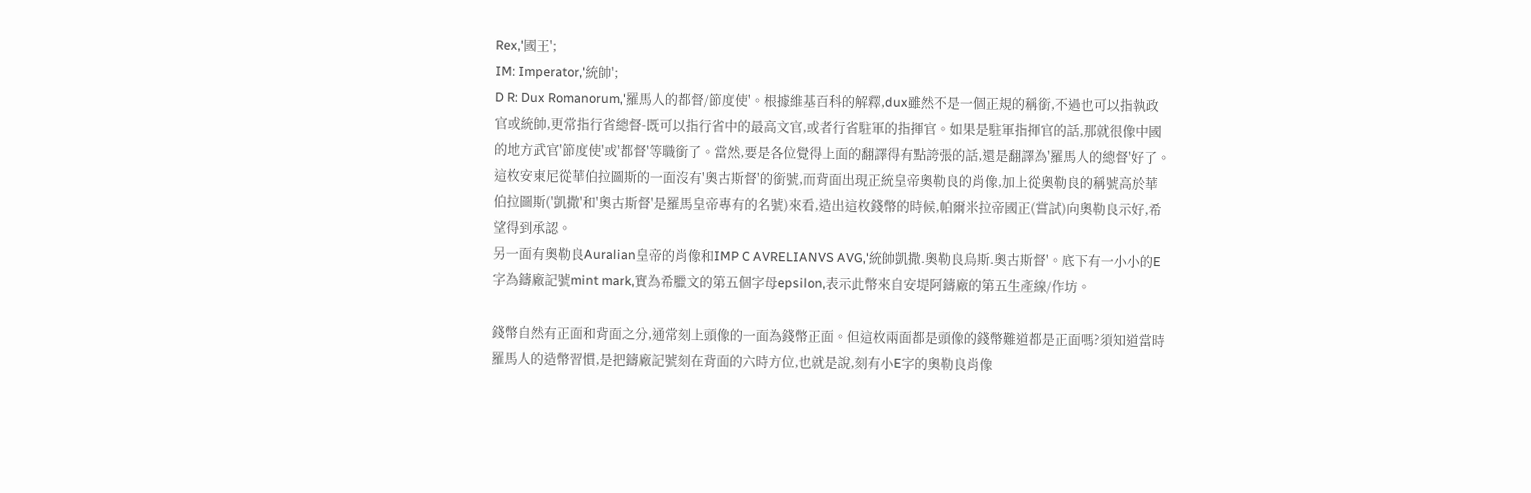Rex,'國王';
IM: Imperator,'統帥';
D R: Dux Romanorum,'羅馬人的都督/節度使'。根據維基百科的解釋,dux雖然不是一個正規的稱銜,不過也可以指執政官或統帥,更常指行省總督-既可以指行省中的最高文官,或者行省駐軍的指揮官。如果是駐軍指揮官的話,那就很像中國的地方武官'節度使'或'都督'等職銜了。當然,要是各位覺得上面的翻譯得有點誇張的話,還是翻譯為'羅馬人的總督'好了。
這枚安東尼從華伯拉圖斯的一面沒有'奧古斯督'的銜號,而背面出現正統皇帝奧勒良的肖像,加上從奧勒良的稱號高於華伯拉圖斯('凱撒'和'奧古斯督'是羅馬皇帝專有的名號)來看,造出這枚錢幣的時候,帕爾米拉帝國正(嘗試)向奧勒良示好,希望得到承認。
另一面有奧勒良Auralian皇帝的肖像和IMP C AVRELIANVS AVG,'統帥凱撒.奧勒良烏斯.奧古斯督'。底下有一小小的E字為鑄廠記號mint mark,實為希臘文的第五個字母epsilon,表示此幣來自安堤阿鑄廠的第五生產線/作坊。

錢幣自然有正面和背面之分,通常刻上頭像的一面為錢幣正面。但這枚兩面都是頭像的錢幣難道都是正面嗎?須知道當時羅馬人的造幣習慣,是把鑄廠記號刻在背面的六時方位,也就是說,刻有小E字的奧勒良肖像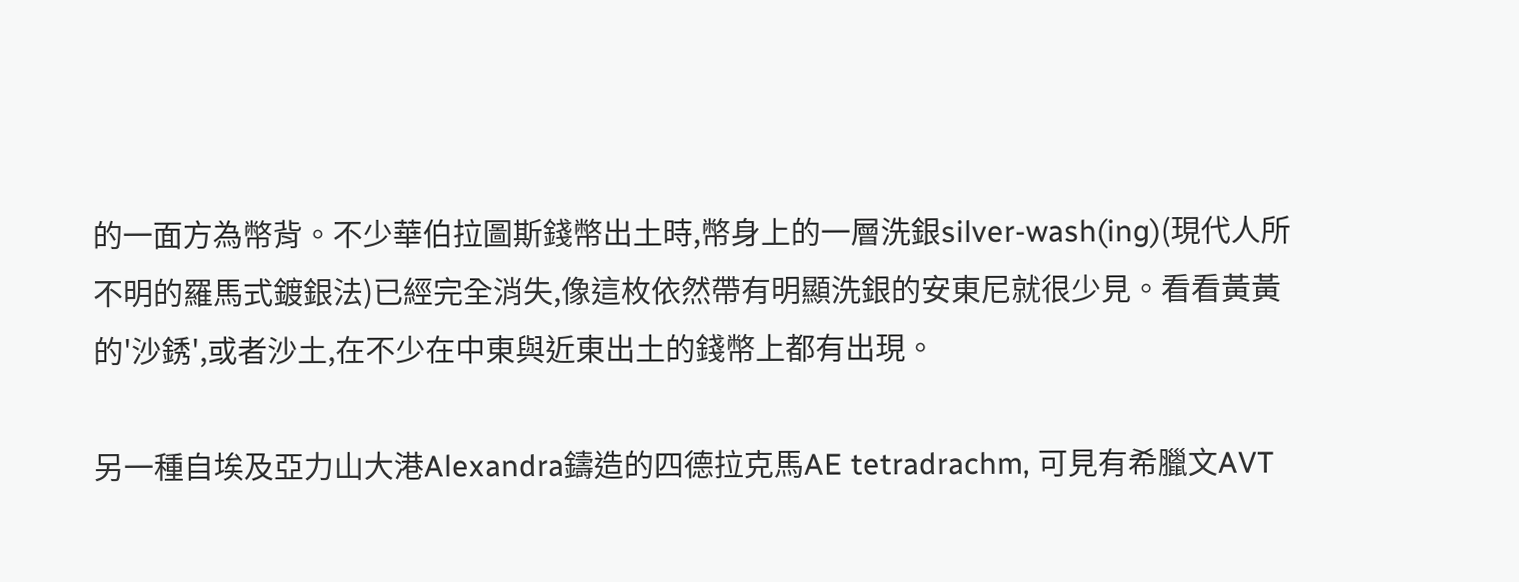的一面方為幣背。不少華伯拉圖斯錢幣出土時,幣身上的一層洗銀silver-wash(ing)(現代人所不明的羅馬式鍍銀法)已經完全消失,像這枚依然帶有明顯洗銀的安東尼就很少見。看看黃黃的'沙銹',或者沙土,在不少在中東與近東出土的錢幣上都有出現。

另一種自埃及亞力山大港Alexandra鑄造的四德拉克馬AE tetradrachm, 可見有希臘文AVT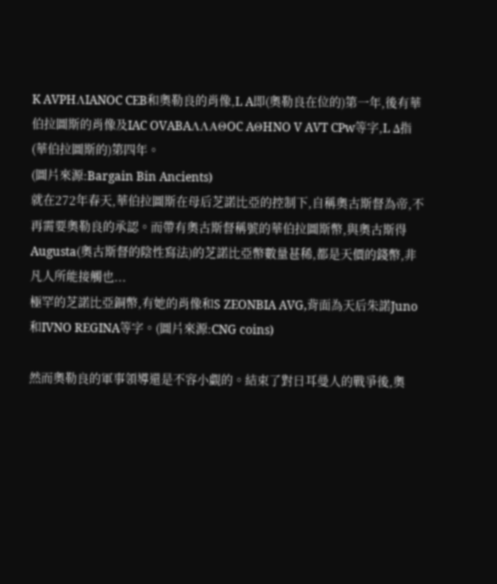K AVPHΛIANOC CEB和奧勒良的肖像,L A即(奧勒良在位的)第一年,後有華伯拉圖斯的肖像及IAC OVABAΛΛAΘOC AΘHNO V AVT CPw等字,L Δ指(華伯拉圖斯的)第四年。
(圖片來源:Bargain Bin Ancients)
就在272年春天,華伯拉圖斯在母后芝諾比亞的控制下,自稱奧古斯督為帝,不再需要奧勒良的承認。而帶有奧古斯督稱號的華伯拉圖斯幣,與奧古斯得Augusta(奧古斯督的陰性寫法)的芝諾比亞幣數量甚稀,都是天價的錢幣,非凡人所能接觸也...
極罕的芝諾比亞銅幣,有她的肖像和S ZEONBIA AVG,背面為天后朱諾Juno和IVNO REGINA等字。(圖片來源:CNG coins)

然而奧勒良的軍事領導還是不容小覷的。結束了對日耳曼人的戰爭後,奧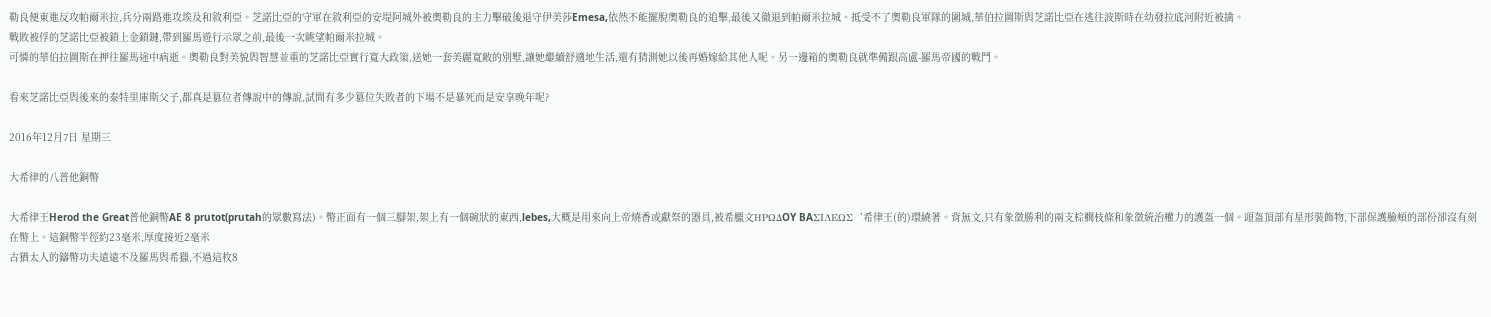勒良便東進反攻帕爾米拉,兵分兩路進攻埃及和敘利亞。芝諾比亞的守軍在敘利亞的安堤阿城外被奧勒良的主力擊破後退守伊美莎Emesa,依然不能擺脫奧勒良的追擊,最後又徹退到帕爾米拉城。抵受不了奧勒良軍隊的圍城,華伯拉圖斯與芝諾比亞在逃往波斯時在幼發拉底河附近被擒。
戰敗被俘的芝諾比亞被鎖上金鎖鏈,帶到羅馬遊行示眾之前,最後一次眺望帕爾米拉城。
可憐的華伯拉圖斯在押往羅馬途中病逝。奧勒良對美貌與智慧並重的芝諾比亞實行寬大政策,送她一套美麗寬敞的別墅,讓她繼續舒適地生活,還有猜測她以後再婚嫁給其他人呢。另一邊箱的奧勒良就準備跟高盧-羅馬帝國的戰鬥。

看來芝諾比亞與後來的泰特里庫斯父子,都真是篡位者傳說中的傳說,試問有多少篡位失敗者的下場不是暴死而是安享晚年呢?

2016年12月7日 星期三

大希律的八普他銅幣

大希律王Herod the Great普他銅幣AE 8 prutot(prutah的眾數寫法)。幣正面有一個三腳架,架上有一個碗狀的東西,lebes,大概是用來向上帝燒香或獻祭的器具,被希臘文HPΩ∆OY BAΣIΛEΩΣ‘希律王(的)環繞著。背無文,只有象徵勝利的兩支棕櫚枝條和象徵統治權力的護盔一個。頭盔頂部有星形裝飾物,下部保護臉頰的部份卻沒有刻在幣上。這銅幣半徑約23毫米,厚度接近2毫米
古猶太人的鑄幣功夫遠遠不及羅馬與希獵,不過這枚8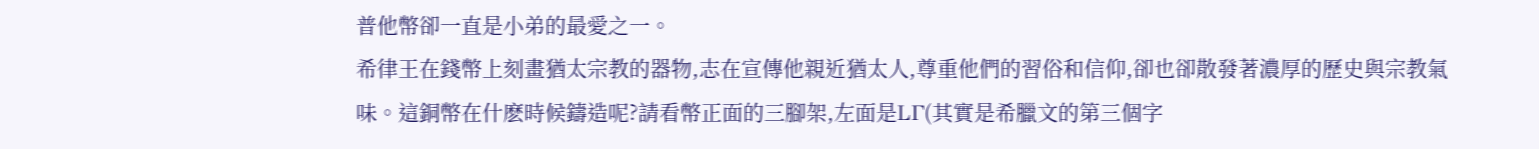普他幣卻一直是小弟的最愛之一。
希律王在錢幣上刻畫猶太宗教的器物,志在宣傳他親近猶太人,尊重他們的習俗和信仰,卻也卻散發著濃厚的歷史與宗教氣味。這銅幣在什麽時候鑄造呢?請看幣正面的三腳架,左面是LΓ(其實是希臘文的第三個字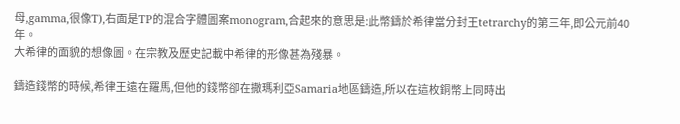母,gamma,很像T),右面是TP的混合字體圖案monogram,合起來的意思是:此幣鑄於希律當分封王tetrarchy的第三年,即公元前40年。
大希律的面貌的想像圖。在宗教及歷史記載中希律的形像甚為殘暴。

鑄造錢幣的時候,希律王遠在羅馬,但他的錢幣卻在撒瑪利亞Samaria地區鑄造,所以在這枚銅幣上同時出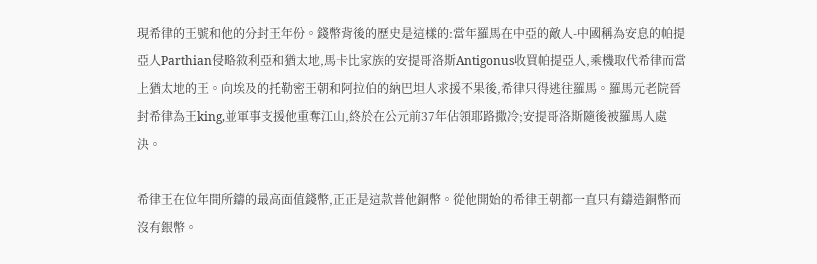現希律的王號和他的分封王年份。錢幣背後的歷史是這樣的:當年羅馬在中亞的敵人-中國稱為安息的帕提亞人Parthian侵略敘利亞和猶太地,馬卡比家族的安提哥洛斯Antigonus收買帕提亞人,乘機取代希律而當上猶太地的王。向埃及的托勒密王朝和阿拉伯的納巴坦人求援不果後,希律只得逃往羅馬。羅馬元老院晉封希律為王king,並軍事支援他重奪江山,終於在公元前37年佔領耶路撒冷;安提哥洛斯隨後被羅馬人處決。

希律王在位年間所鑄的最高面值錢幣,正正是這款普他銅幣。從他開始的希律王朝都一直只有鑄造銅幣而沒有銀幣。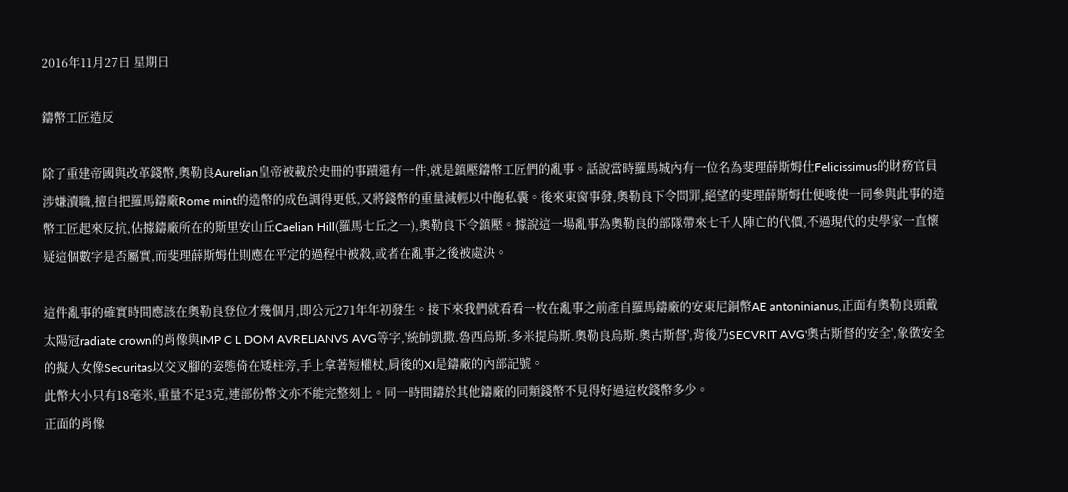2016年11月27日 星期日

鑄幣工匠造反

除了重建帝國與改革錢幣,奧勒良Aurelian皇帝被載於史冊的事蹟還有一件,就是鎮壓鑄幣工匠們的亂事。話說當時羅馬城內有一位名為斐理薛斯姆仕Felicissimus的財務官員涉嫌瀆職,擅自把羅馬鑄廠Rome mint的造幣的成色調得更低,又將錢幣的重量減輕以中飽私囊。後來東窗事發,奧勒良下令問罪,絕望的斐理薛斯姆仕便唆使一同參與此事的造幣工匠起來反抗,佔據鑄廠所在的斯里安山丘Caelian Hill(羅馬七丘之一),奧勒良下令鎮壓。據說這一場亂事為奧勒良的部隊帶來七千人陣亡的代價,不過現代的史學家一直懷疑這個數字是否屬實,而斐理薛斯姆仕則應在平定的過程中被殺,或者在亂事之後被處決。

這件亂事的確實時間應該在奧勒良登位才幾個月,即公元271年年初發生。接下來我們就看看一枚在亂事之前產自羅馬鑄廠的安東尼銅幣AE antoninianus,正面有奧勒良頭戴太陽冠radiate crown的肖像與IMP C L DOM AVRELIANVS AVG等字,'統帥凱撒.魯西烏斯.多米提烏斯.奧勒良烏斯.奧古斯督',背後乃SECVRIT AVG'奧古斯督的安全',象徵安全的擬人女像Securitas以交叉腳的姿態倚在矮柱旁,手上拿著短權杖,肩後的XI是鑄廠的內部記號。
此幣大小只有18毫米,重量不足3克,連部份幣文亦不能完整刻上。同一時間鑄於其他鑄廠的同類錢幣不見得好過這枚錢幣多少。
正面的肖像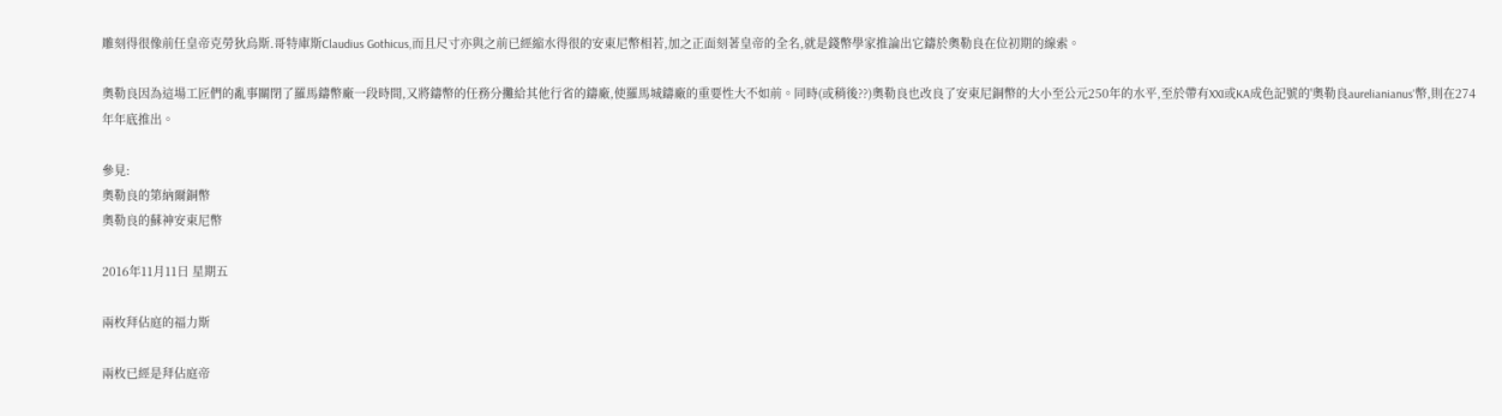雕刻得很像前任皇帝克勞狄烏斯.哥特庫斯Claudius Gothicus,而且尺寸亦與之前已經縮水得很的安東尼幣相若,加之正面刻著皇帝的全名,就是錢幣學家推論出它鑄於奧勒良在位初期的線索。

奧勒良因為這場工匠們的亂事關閉了羅馬鑄幣廠一段時間,又將鑄幣的任務分攤給其他行省的鑄廠,使羅馬城鑄廠的重要性大不如前。同時(或稍後??)奧勒良也改良了安東尼銅幣的大小至公元250年的水平,至於帶有XXI或KA成色記號的'奧勒良aurelianianus'幣,則在274年年底推出。

參見:
奧勒良的第納爾銅幣
奧勒良的蘇神安東尼幣

2016年11月11日 星期五

兩枚拜佔庭的福力斯

兩枚已經是拜佔庭帝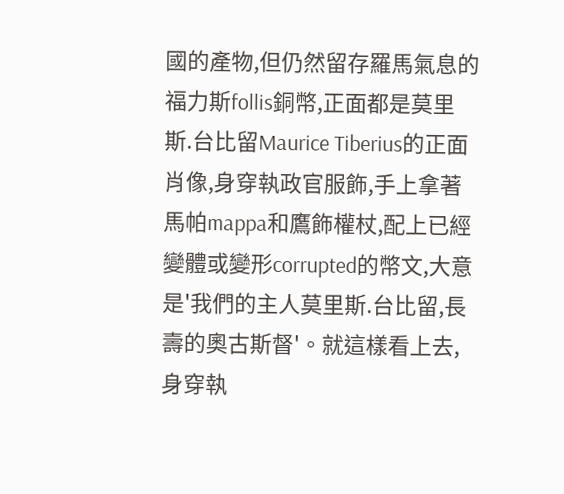國的產物,但仍然留存羅馬氣息的福力斯follis銅幣,正面都是莫里斯.台比留Maurice Tiberius的正面肖像,身穿執政官服飾,手上拿著馬帕mappa和鷹飾權杖,配上已經變體或變形corrupted的幣文,大意是'我們的主人莫里斯.台比留,長壽的奧古斯督'。就這樣看上去,身穿執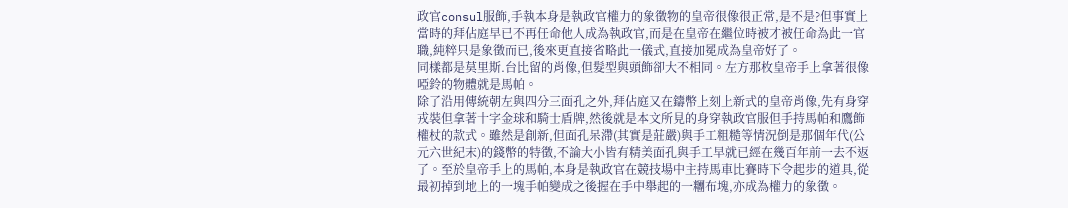政官consul服飾,手執本身是執政官權力的象徵物的皇帝很像很正常,是不是?但事實上當時的拜佔庭早已不再任命他人成為執政官,而是在皇帝在繼位時被才被任命為此一官職,純粹只是象徵而已,後來更直接省略此一儀式,直接加冕成為皇帝好了。
同樣都是莫里斯.台比留的肖像,但髮型與頭飾卻大不相同。左方那枚皇帝手上拿著很像啞鈴的物體就是馬帕。
除了沿用傳統朝左與四分三面孔之外,拜佔庭又在鑄幣上刻上新式的皇帝肖像,先有身穿戎裝但拿著十字金球和騎士盾牌,然後就是本文所見的身穿執政官服但手持馬帕和鷹飾權杖的款式。雖然是創新,但面孔呆滯(其實是莊嚴)與手工粗糙等情況倒是那個年代(公元六世紀末)的錢幣的特徵,不論大小皆有精美面孔與手工早就已經在幾百年前一去不返了。至於皇帝手上的馬帕,本身是執政官在競技場中主持馬車比賽時下令起步的道具,從最初掉到地上的一塊手帕變成之後握在手中舉起的一糰布塊,亦成為權力的象徵。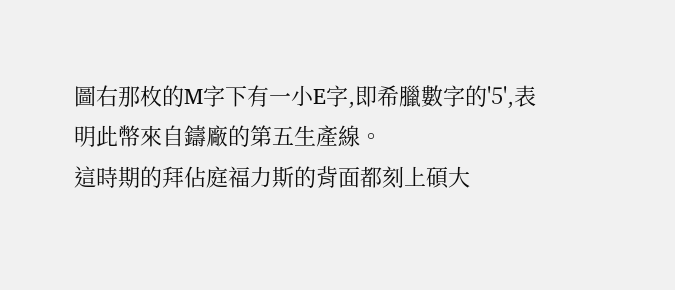圖右那枚的M字下有一小E字,即希臘數字的'5',表明此幣來自鑄廠的第五生產線。
這時期的拜佔庭福力斯的背面都刻上碩大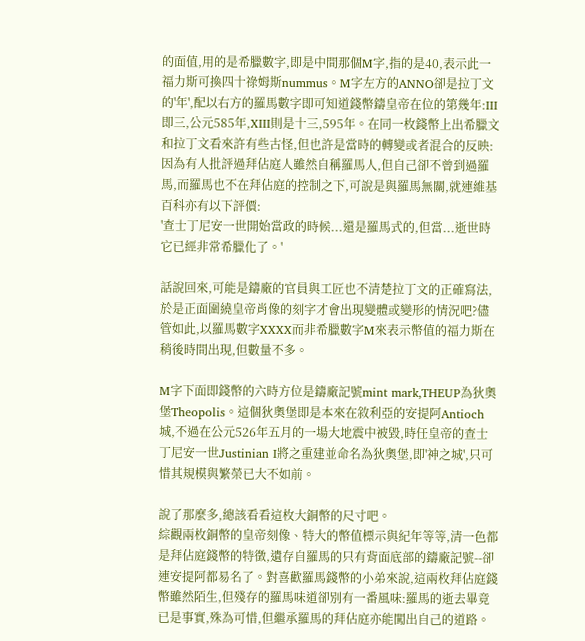的面值,用的是希臘數字,即是中間那個M字,指的是40,表示此一福力斯可換四十祿姆斯nummus。M字左方的ANNO卻是拉丁文的'年',配以右方的羅馬數字即可知道錢幣鑄皇帝在位的第幾年:III即三,公元585年,XIII則是十三,595年。在同一枚錢幣上出希臘文和拉丁文看來許有些古怪,但也許是當時的轉變或者混合的反映:因為有人批評過拜佔庭人雖然自稱羅馬人,但自己卻不曾到過羅馬,而羅馬也不在拜佔庭的控制之下,可說是與羅馬無關,就連維基百科亦有以下評價:
'查士丁尼安一世開始當政的時候...還是羅馬式的,但當...逝世時它已經非常希臘化了。'

話說回來,可能是鑄廠的官員與工匠也不清楚拉丁文的正確寫法,於是正面圍繞皇帝肖像的刻字才會出現變體或變形的情況吧?儘管如此,以羅馬數字XXXX而非希臘數字M來表示幣值的福力斯在稍後時間出現,但數量不多。

M字下面即錢幣的六時方位是鑄廠記號mint mark,THEUP為狄奧堡Theopolis。這個狄奧堡即是本來在敘利亞的安提阿Antioch城,不過在公元526年五月的一場大地震中被毀,時任皇帝的查士丁尼安一世Justinian I將之重建並命名為狄奧堡,即'神之城',只可惜其規模與繁榮已大不如前。

說了那麼多,總該看看這枚大銅幣的尺寸吧。
綜觀兩枚銅幣的皇帝刻像、特大的幣值標示與紀年等等,清一色都是拜佔庭錢幣的特徵,遺存自羅馬的只有背面底部的鑄廠記號--卻連安提阿都易名了。對喜歡羅馬錢幣的小弟來說,這兩枚拜佔庭錢幣雖然陌生,但殘存的羅馬味道卻別有一番風味:羅馬的逝去畢竟已是事實,殊為可惜,但繼承羅馬的拜佔庭亦能闖出自己的道路。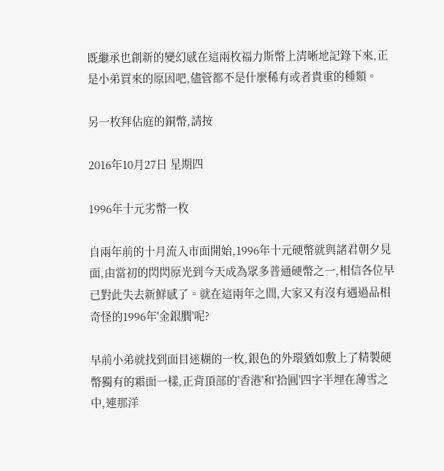既繼承也創新的變幻感在這兩枚福力斯幣上清晰地記錄下來,正是小弟買來的原因吧,儘管都不是什麼稀有或者貴重的種類。

另一枚拜佔庭的銅幣,請按

2016年10月27日 星期四

1996年十元劣幣一枚

自兩年前的十月流入市面開始,1996年十元硬幣就與諸君朝夕見面,由當初的閃閃原光到今天成為眾多普通硬幣之一,相信各位早已對此失去新鮮感了。就在這兩年之間,大家又有沒有遇過品相奇怪的1996年'金銀膶'呢?

早前小弟就找到面目迷糊的一枚,銀色的外環猶如敷上了精製硬幣獨有的霜面一樣,正背頂部的'香港'和'拾圓'四字半埋在薄雪之中,連那洋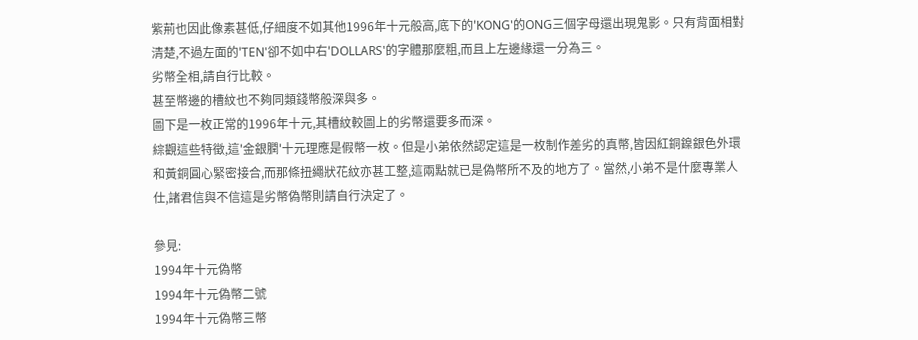紫荊也因此像素甚低,仔細度不如其他1996年十元般高,底下的'KONG'的ONG三個字母還出現鬼影。只有背面相對清楚,不過左面的'TEN'卻不如中右'DOLLARS'的字體那麼粗,而且上左邊緣還一分為三。
劣幣全相,請自行比較。
甚至幣邊的槽紋也不夠同類錢幣般深與多。
圖下是一枚正常的1996年十元,其槽紋較圖上的劣幣還要多而深。
綜觀這些特徵,這'金銀膶'十元理應是假幣一枚。但是小弟依然認定這是一枚制作差劣的真幣,皆因紅銅鎳銀色外環和黃銅圓心緊密接合,而那條扭繩狀花紋亦甚工整,這兩點就已是偽幣所不及的地方了。當然,小弟不是什麼專業人仕,諸君信與不信這是劣幣偽幣則請自行決定了。

參見:
1994年十元偽幣
1994年十元偽幣二號
1994年十元偽幣三幣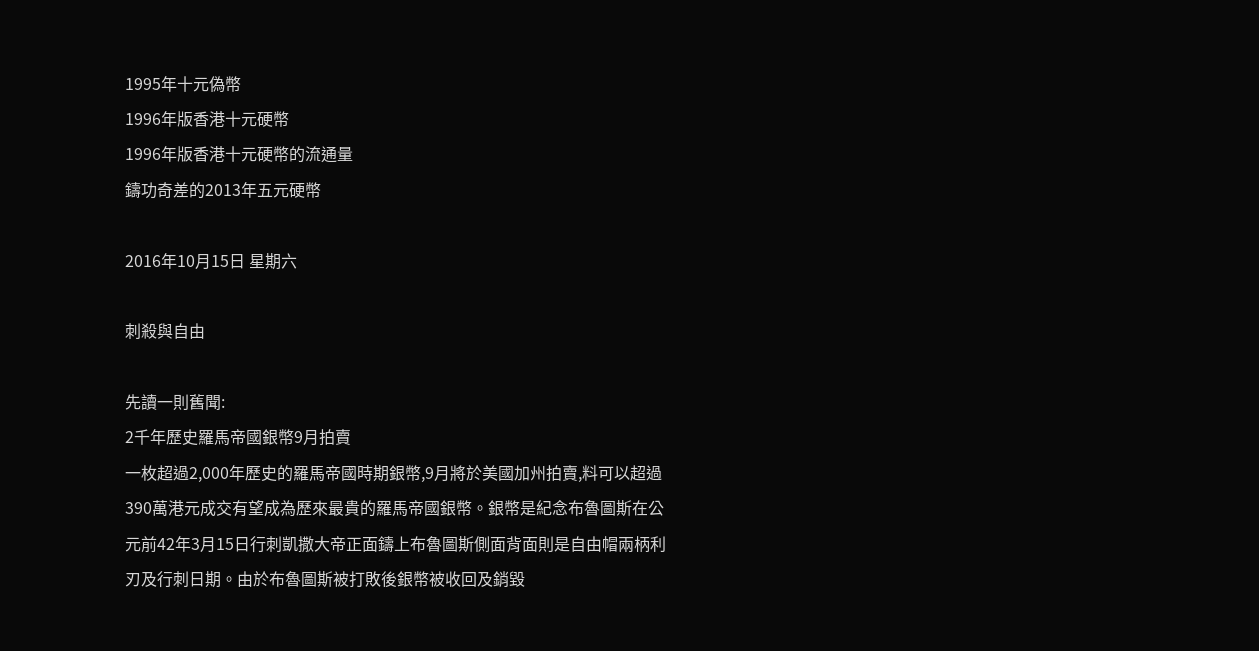1995年十元偽幣
1996年版香港十元硬幣
1996年版香港十元硬幣的流通量
鑄功奇差的2013年五元硬幣

2016年10月15日 星期六

刺殺與自由

先讀一則舊聞:
2千年歷史羅馬帝國銀幣9月拍賣
一枚超過2,000年歷史的羅馬帝國時期銀幣,9月將於美國加州拍賣,料可以超過390萬港元成交有望成為歷來最貴的羅馬帝國銀幣。銀幣是紀念布魯圖斯在公元前42年3月15日行刺凱撒大帝正面鑄上布魯圖斯側面背面則是自由帽兩柄利刃及行刺日期。由於布魯圖斯被打敗後銀幣被收回及銷毀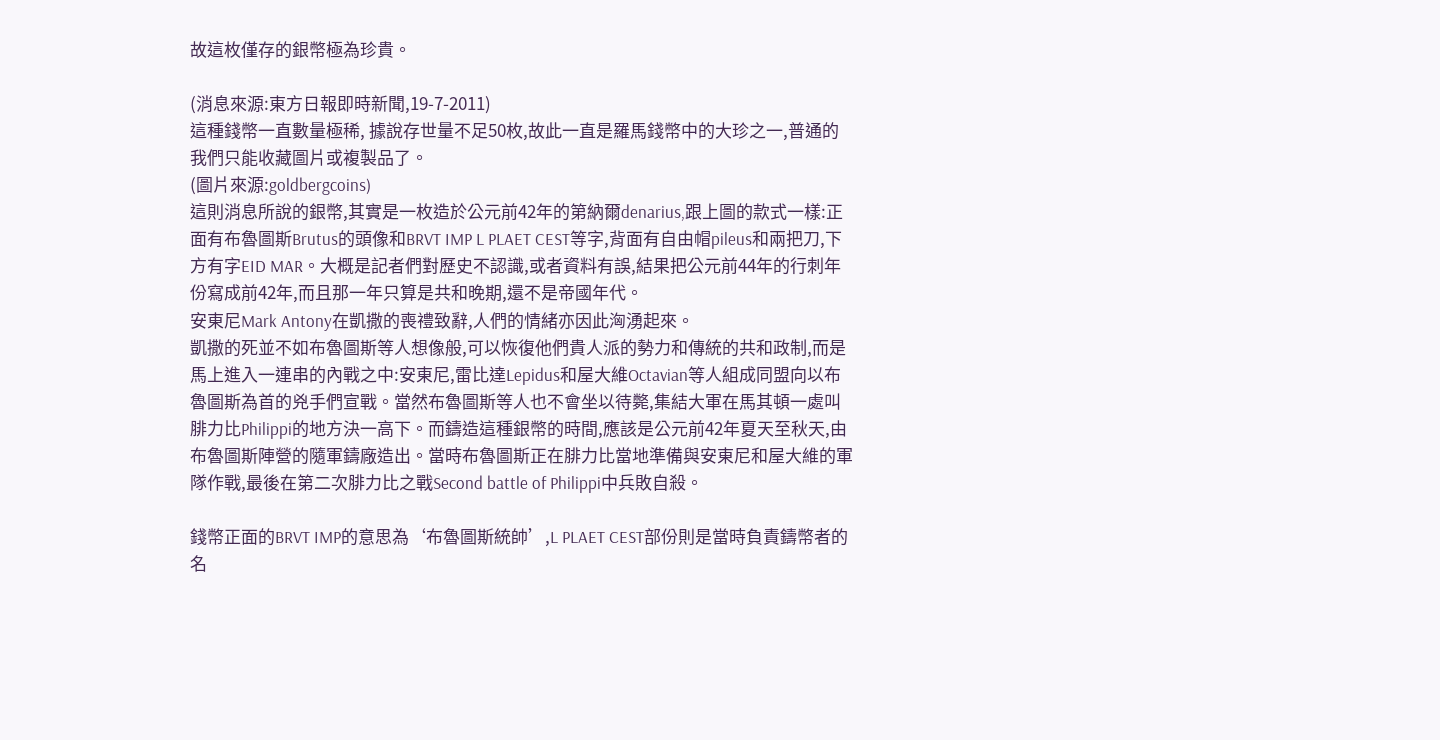故這枚僅存的銀幣極為珍貴。

(消息來源:東方日報即時新聞,19-7-2011)
這種錢幣一直數量極稀, 據說存世量不足50枚,故此一直是羅馬錢幣中的大珍之一,普通的我們只能收藏圖片或複製品了。
(圖片來源:goldbergcoins)
這則消息所說的銀幣,其實是一枚造於公元前42年的第納爾denarius,跟上圖的款式一樣:正面有布魯圖斯Brutus的頭像和BRVT IMP L PLAET CEST等字,背面有自由帽pileus和兩把刀,下方有字EID MAR。大概是記者們對歷史不認識,或者資料有誤,結果把公元前44年的行刺年份寫成前42年,而且那一年只算是共和晚期,還不是帝國年代。
安東尼Mark Antony在凱撒的喪禮致辭,人們的情緒亦因此洶湧起來。
凱撒的死並不如布魯圖斯等人想像般,可以恢復他們貴人派的勢力和傳統的共和政制,而是馬上進入一連串的內戰之中:安東尼,雷比達Lepidus和屋大維Octavian等人組成同盟向以布魯圖斯為首的兇手們宣戰。當然布魯圖斯等人也不會坐以待斃,集結大軍在馬其頓一處叫腓力比Philippi的地方決一高下。而鑄造這種銀幣的時間,應該是公元前42年夏天至秋天,由布魯圖斯陣營的隨軍鑄廠造出。當時布魯圖斯正在腓力比當地準備與安東尼和屋大維的軍隊作戰,最後在第二次腓力比之戰Second battle of Philippi中兵敗自殺。

錢幣正面的BRVT IMP的意思為‘布魯圖斯統帥’,L PLAET CEST部份則是當時負責鑄幣者的名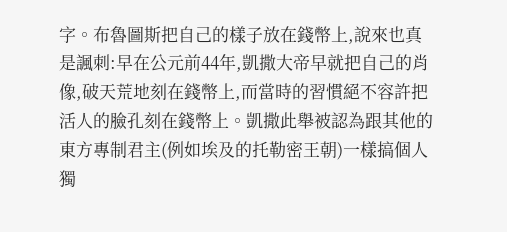字。布魯圖斯把自己的樣子放在錢幣上,說來也真是諷刺:早在公元前44年,凱撒大帝早就把自己的肖像,破天荒地刻在錢幣上,而當時的習慣絕不容許把活人的臉孔刻在錢幣上。凱撒此舉被認為跟其他的東方專制君主(例如埃及的托勒密王朝)一樣搞個人獨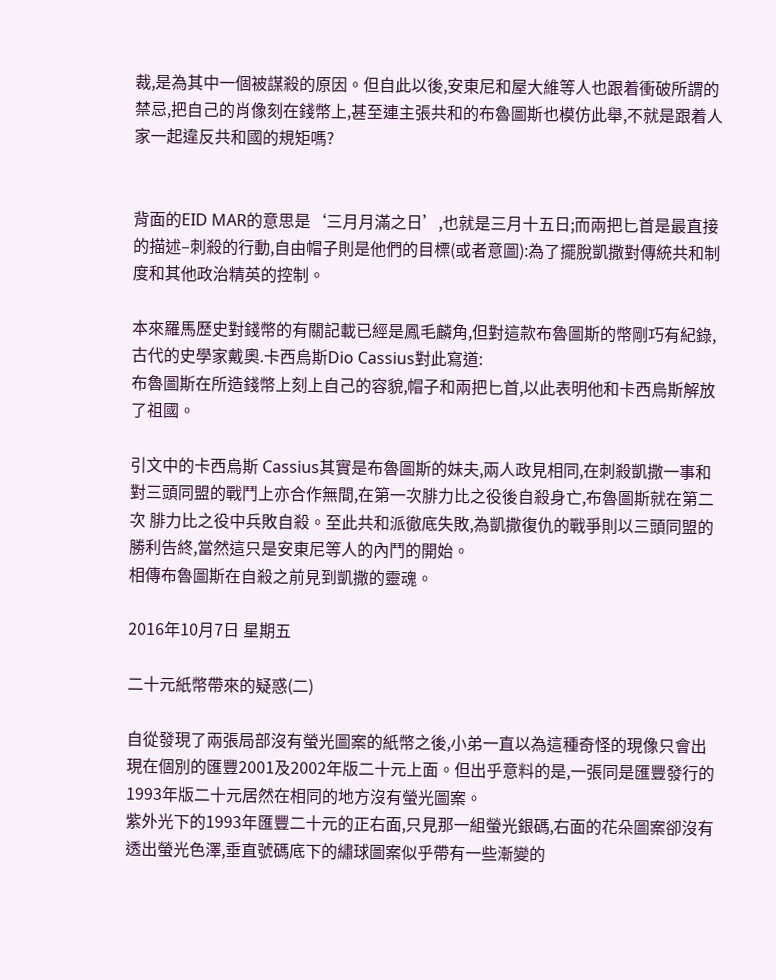裁,是為其中一個被謀殺的原因。但自此以後,安東尼和屋大維等人也跟着衝破所謂的禁忌,把自己的肖像刻在錢幣上,甚至連主張共和的布魯圖斯也模仿此舉,不就是跟着人家一起違反共和國的規矩嗎?


背面的EID MAR的意思是‘三月月滿之日’,也就是三月十五日;而兩把匕首是最直接的描述–刺殺的行動,自由帽子則是他們的目標(或者意圖):為了擺脫凱撒對傳統共和制度和其他政治精英的控制。

本來羅馬歷史對錢幣的有關記載已經是鳳毛麟角,但對這款布魯圖斯的幣剛巧有紀錄,古代的史學家戴奧.卡西烏斯Dio Cassius對此寫道:
布魯圖斯在所造錢幣上刻上自己的容貌,帽子和兩把匕首,以此表明他和卡西烏斯解放了祖國。

引文中的卡西烏斯 Cassius其實是布魯圖斯的妹夫,兩人政見相同,在刺殺凱撒一事和對三頭同盟的戰鬥上亦合作無間,在第一次腓力比之役後自殺身亡,布魯圖斯就在第二次 腓力比之役中兵敗自殺。至此共和派徹底失敗,為凱撒復仇的戰爭則以三頭同盟的勝利告終,當然這只是安東尼等人的內鬥的開始。
相傳布魯圖斯在自殺之前見到凱撒的靈魂。

2016年10月7日 星期五

二十元紙幣帶來的疑惑(二)

自從發現了兩張局部沒有螢光圖案的紙幣之後,小弟一直以為這種奇怪的現像只會出現在個別的匯豐2001及2002年版二十元上面。但出乎意料的是,一張同是匯豐發行的1993年版二十元居然在相同的地方沒有螢光圖案。
紫外光下的1993年匯豐二十元的正右面,只見那一組螢光銀碼,右面的花朵圖案卻沒有透出螢光色澤,垂直號碼底下的繡球圖案似乎帶有一些漸變的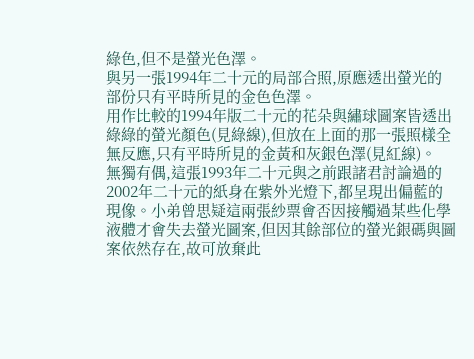綠色,但不是螢光色澤。
與另一張1994年二十元的局部合照,原應透出螢光的部份只有平時所見的金色色澤。
用作比較的1994年版二十元的花朵與繡球圖案皆透出綠綠的螢光顏色(見綠線),但放在上面的那一張照樣全無反應,只有平時所見的金黃和灰銀色澤(見紅線)。
無獨有偶,這張1993年二十元與之前跟諸君討論過的2002年二十元的紙身在紫外光燈下,都呈現出偏藍的現像。小弟曾思疑這兩張紗票會否因接觸過某些化學液體才會失去螢光圖案,但因其餘部位的螢光銀碼與圖案依然存在,故可放棄此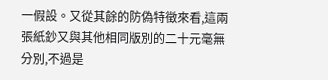一假設。又從其餘的防偽特徵來看,這兩張紙鈔又與其他相同版別的二十元毫無分別,不過是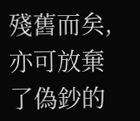殘舊而矣,亦可放棄了偽鈔的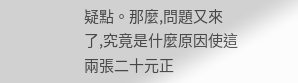疑點。那麼,問題又來了,究竟是什麼原因使這兩張二十元正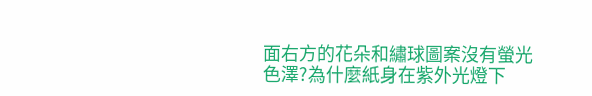面右方的花朵和繡球圖案沒有螢光色澤?為什麼紙身在紫外光燈下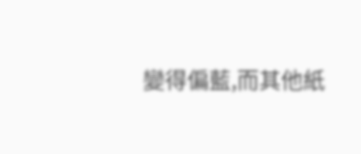變得偏藍,而其他紙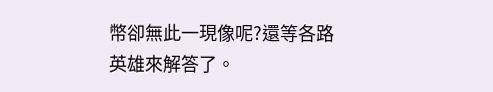幣卻無此一現像呢?還等各路英雄來解答了。